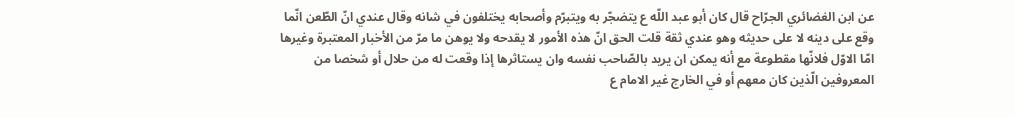عن ابن الغضائري الجرّاح قال كان أبو عبد اللّه ع يتضجّر به ويتبرّم وأصحابه يختلفون في شانه وقال عندي انّ الطّعن انّما وقع على دينه لا على حديثه وهو عندي ثقة قلت الحق انّ هذه الأمور لا يقدحه ولا يوهن ما مرّ من الأخبار المعتبرة وغيرها امّا الاوّل فلانّها مقطوعة مع أنه يمكن ان يريد بالصّاحب نفسه وان يستاثرها إذا وقعت له من حلال أو شخصا من المعروفين الّذين كان معهم أو في الخارج غير الامام ع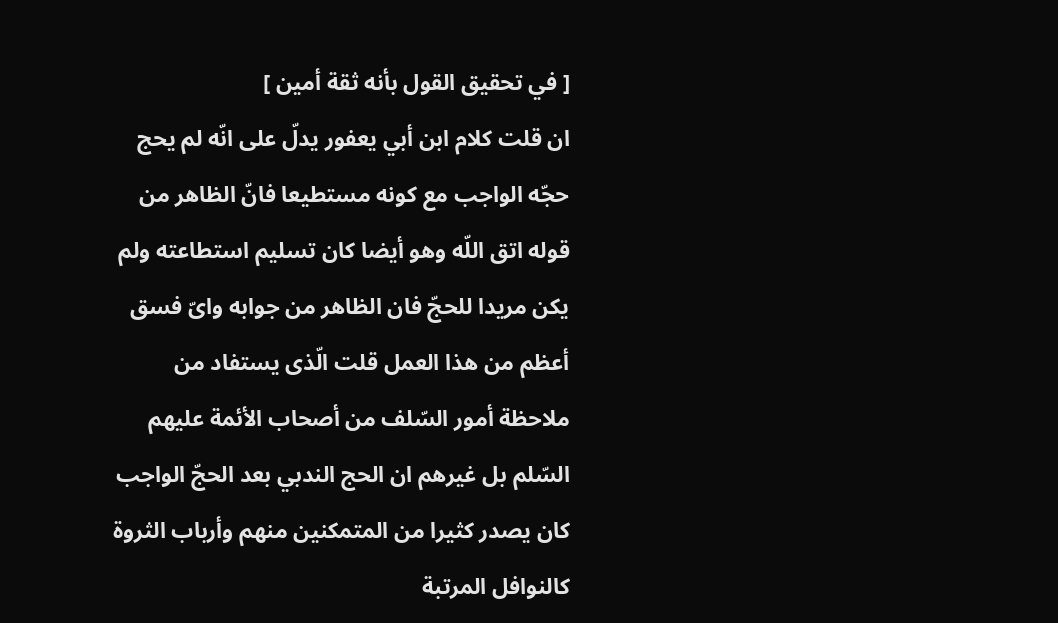[ في تحقيق القول بأنه ثقة أمين ]
ان قلت كلام ابن أبي يعفور يدلّ على انّه لم يحج حجّه الواجب مع كونه مستطيعا فانّ الظاهر من قوله اتق اللّه وهو أيضا كان تسليم استطاعته ولم يكن مريدا للحجّ فان الظاهر من جوابه واىّ فسق أعظم من هذا العمل قلت الّذى يستفاد من ملاحظة أمور السّلف من أصحاب الأئمة عليهم السّلم بل غيرهم ان الحج الندبي بعد الحجّ الواجب كان يصدر كثيرا من المتمكنين منهم وأرباب الثروة كالنوافل المرتبة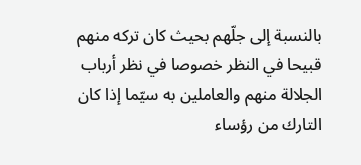بالنسبة إلى جلّهم بحيث كان تركه منهم قبيحا في النظر خصوصا في نظر أرباب الجلالة منهم والعاملين به سيّما إذا كان التارك من رؤساء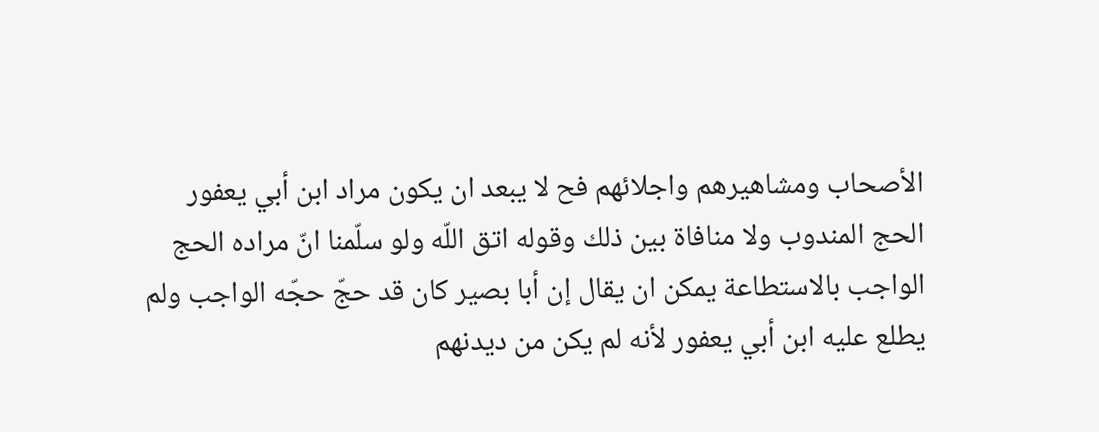الأصحاب ومشاهيرهم واجلائهم فح لا يبعد ان يكون مراد ابن أبي يعفور الحج المندوب ولا منافاة بين ذلك وقوله اتق اللّه ولو سلّمنا انّ مراده الحج الواجب بالاستطاعة يمكن ان يقال إن أبا بصير كان قد حجّ حجّه الواجب ولم يطلع عليه ابن أبي يعفور لأنه لم يكن من ديدنهم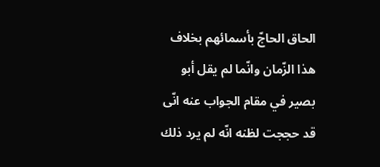الحاق الحاجّ بأسمائهم بخلاف هذا الزّمان وانّما لم يقل أبو بصير في مقام الجواب عنه انّى قد حججت لظنه انّه لم يرد ذلك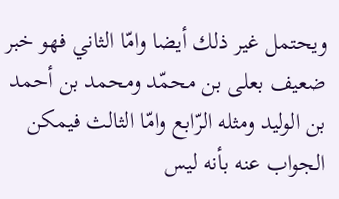ويحتمل غير ذلك أيضا وامّا الثاني فهو خبر ضعيف بعلى بن محمّد ومحمد بن أحمد بن الوليد ومثله الرّابع وامّا الثالث فيمكن الجواب عنه بأنه ليس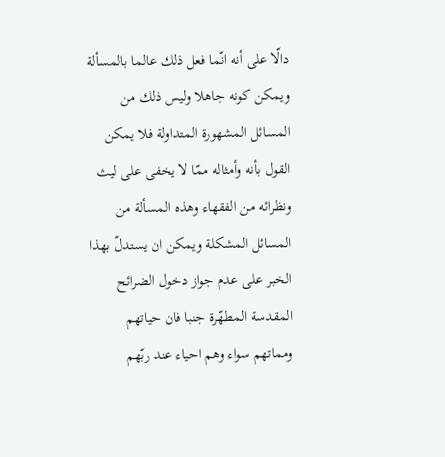دالّا على أنه انّما فعل ذلك عالما بالمسألة ويمكن كونه جاهلا وليس ذلك من المسائل المشهورة المتداولة فلا يمكن القول بأنه وأمثاله ممّا لا يخفى على ليث ونظرائه من الفقهاء وهذه المسألة من المسائل المشكلة ويمكن ان يستدلّ بهذا الخبر على عدم جواز دخول الضرائح المقدسة المطهّرة جنبا فان حياتهم ومماتهم سواء وهم احياء عند ربّهم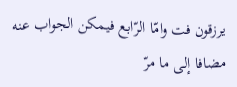يرزقون فت وامّا الرّابع فيمكن الجواب عنه مضافا إلى ما مرّ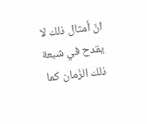انّ أمثال ذلك لا يقدح في شبعة ذلك الزّمان كما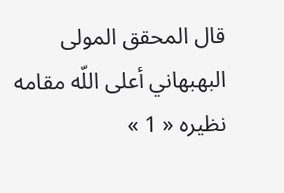قال المحقق المولى البهبهاني أعلى اللّه مقامه نظيره « 1 »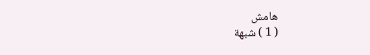هامش
( 1 ) شبهة